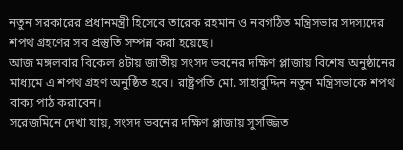নতুন সরকারের প্রধানমন্ত্রী হিসেবে তারেক রহমান ও নবগঠিত মন্ত্রিসভার সদস্যদের শপথ গ্রহণের সব প্রস্তুতি সম্পন্ন করা হয়েছে।
আজ মঙ্গলবার বিকেল ৪টায় জাতীয় সংসদ ভবনের দক্ষিণ প্লাজায় বিশেষ অনুষ্ঠানের মাধ্যমে এ শপথ গ্রহণ অনুষ্ঠিত হবে। রাষ্ট্রপতি মো. সাহাবুদ্দিন নতুন মন্ত্রিসভাকে শপথ বাক্য পাঠ করাবেন।
সরেজমিনে দেখা যায়, সংসদ ভবনের দক্ষিণ প্লাজায় সুসজ্জিত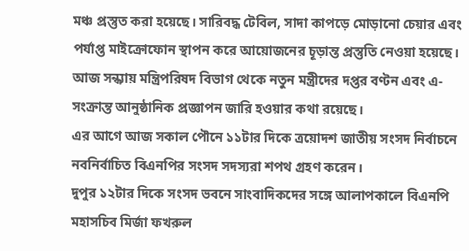মঞ্চ প্রস্তুত করা হয়েছে। সারিবদ্ধ টেবিল, সাদা কাপড়ে মোড়ানো চেয়ার এবং পর্যাপ্ত মাইক্রোফোন স্থাপন করে আয়োজনের চূড়ান্ত প্রস্তুতি নেওয়া হয়েছে। আজ সন্ধ্যায় মন্ত্রিপরিষদ বিভাগ থেকে নতুন মন্ত্রীদের দপ্তর বণ্টন এবং এ-সংক্রান্ত আনুষ্ঠানিক প্রজ্ঞাপন জারি হওয়ার কথা রয়েছে।
এর আগে আজ সকাল পৌনে ১১টার দিকে ত্রয়োদশ জাতীয় সংসদ নির্বাচনে নবনির্বাচিত বিএনপির সংসদ সদস্যরা শপথ গ্রহণ করেন।
দুপুর ১২টার দিকে সংসদ ভবনে সাংবাদিকদের সঙ্গে আলাপকালে বিএনপি মহাসচিব মির্জা ফখরুল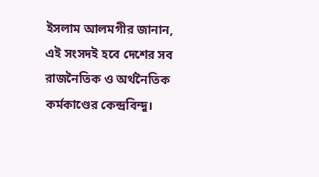ইসলাম আলমগীর জানান, এই সংসদই হবে দেশের সব রাজনৈতিক ও অর্থনৈতিক কর্মকাণ্ডের কেন্দ্রবিন্দু।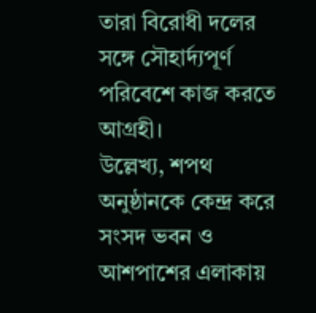তারা বিরোধী দলের সঙ্গে সৌহার্দ্যপূর্ণ পরিবেশে কাজ করতে আগ্রহী।
উল্লেখ্য, শপথ অনুষ্ঠানকে কেন্দ্র করে সংসদ ভবন ও আশপাশের এলাকায়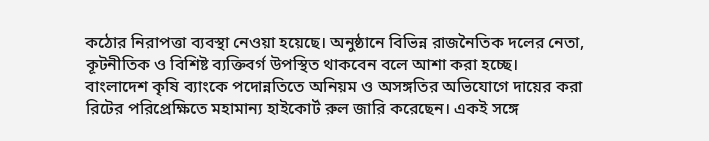কঠোর নিরাপত্তা ব্যবস্থা নেওয়া হয়েছে। অনুষ্ঠানে বিভিন্ন রাজনৈতিক দলের নেতা, কূটনীতিক ও বিশিষ্ট ব্যক্তিবর্গ উপস্থিত থাকবেন বলে আশা করা হচ্ছে।
বাংলাদেশ কৃষি ব্যাংকে পদোন্নতিতে অনিয়ম ও অসঙ্গতির অভিযোগে দায়ের করা রিটের পরিপ্রেক্ষিতে মহামান্য হাইকোর্ট রুল জারি করেছেন। একই সঙ্গে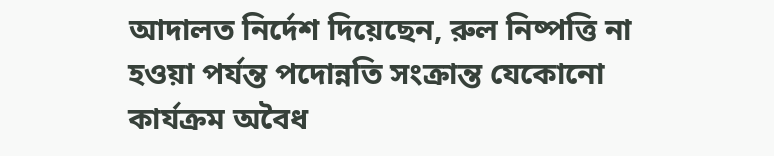আদালত নির্দেশ দিয়েছেন, রুল নিষ্পত্তি না হওয়া পর্যন্ত পদোন্নতি সংক্রান্ত যেকোনো কার্যক্রম অবৈধ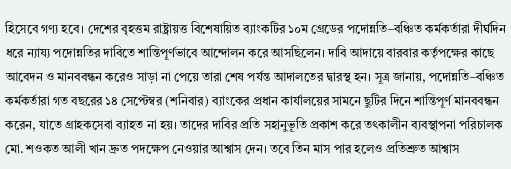হিসেবে গণ্য হবে। দেশের বৃহত্তম রাষ্ট্রায়ত্ত বিশেষায়িত ব্যাংকটির ১০ম গ্রেডের পদোন্নতি–বঞ্চিত কর্মকর্তারা দীর্ঘদিন ধরে ন্যায্য পদোন্নতির দাবিতে শান্তিপূর্ণভাবে আন্দোলন করে আসছিলেন। দাবি আদায়ে বারবার কর্তৃপক্ষের কাছে আবেদন ও মানববন্ধন করেও সাড়া না পেয়ে তারা শেষ পর্যন্ত আদালতের দ্বারস্থ হন। সূত্র জানায়, পদোন্নতি–বঞ্চিত কর্মকর্তারা গত বছরের ১৪ সেপ্টেম্বর (শনিবার) ব্যাংকের প্রধান কার্যালয়ের সামনে ছুটির দিনে শান্তিপূর্ণ মানববন্ধন করেন, যাতে গ্রাহকসেবা ব্যাহত না হয়। তাদের দাবির প্রতি সহানুভূতি প্রকাশ করে তৎকালীন ব্যবস্থাপনা পরিচালক মো. শওকত আলী খান দ্রুত পদক্ষেপ নেওয়ার আশ্বাস দেন। তবে তিন মাস পার হলেও প্রতিশ্রুত আশ্বাস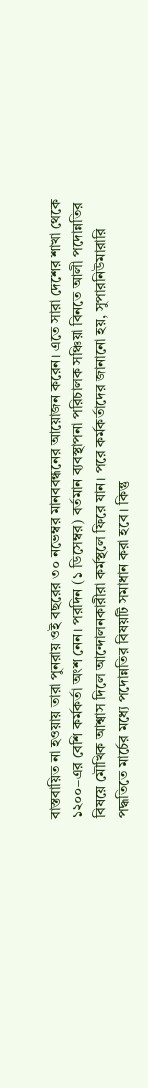বাস্তবায়িত না হওয়ায় তারা পুনরায় ওই বছরের ৩০ নভেম্বর মানববন্ধনের আয়োজন করেন। এতে সারা দেশের শাখা থেকে ১২০০–এর বেশি কর্মকর্তা অংশ নেন। পরদিন (১ ডিসেম্বর) বর্তমান ব্যবস্থাপনা পরিচালক সঞ্চিয়া বিনতে আলী পদোন্নতির বিষয়ে মৌখিক আশ্বাস দিলে আন্দোলনকারীরা কর্মস্থলে ফিরে যান। পরে কর্মকর্তাদের জানানো হয়, সুপারনিউমারারি পদ্ধতিতে মার্চের মধ্যে পদোন্নতির বিষয়টি সমাধান করা হবে। কিন্তু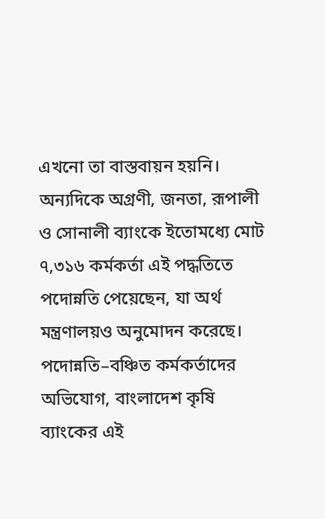এখনো তা বাস্তবায়ন হয়নি। অন্যদিকে অগ্রণী, জনতা, রূপালী ও সোনালী ব্যাংকে ইতোমধ্যে মোট ৭,৩১৬ কর্মকর্তা এই পদ্ধতিতে পদোন্নতি পেয়েছেন, যা অর্থ মন্ত্রণালয়ও অনুমোদন করেছে। পদোন্নতি–বঞ্চিত কর্মকর্তাদের অভিযোগ, বাংলাদেশ কৃষি ব্যাংকের এই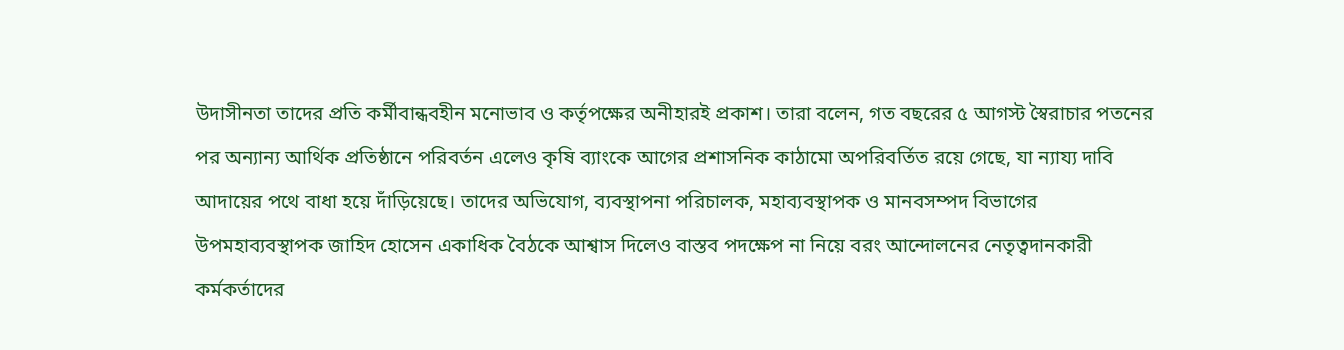উদাসীনতা তাদের প্রতি কর্মীবান্ধবহীন মনোভাব ও কর্তৃপক্ষের অনীহারই প্রকাশ। তারা বলেন, গত বছরের ৫ আগস্ট স্বৈরাচার পতনের পর অন্যান্য আর্থিক প্রতিষ্ঠানে পরিবর্তন এলেও কৃষি ব্যাংকে আগের প্রশাসনিক কাঠামো অপরিবর্তিত রয়ে গেছে, যা ন্যায্য দাবি আদায়ের পথে বাধা হয়ে দাঁড়িয়েছে। তাদের অভিযোগ, ব্যবস্থাপনা পরিচালক, মহাব্যবস্থাপক ও মানবসম্পদ বিভাগের উপমহাব্যবস্থাপক জাহিদ হোসেন একাধিক বৈঠকে আশ্বাস দিলেও বাস্তব পদক্ষেপ না নিয়ে বরং আন্দোলনের নেতৃত্বদানকারী কর্মকর্তাদের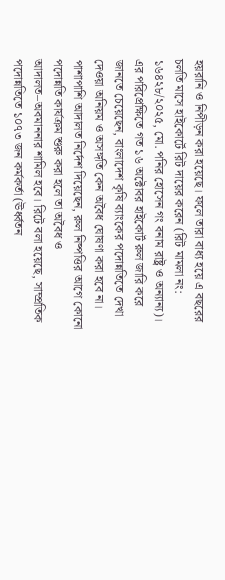হয়রানি ও নিপীড়ন করা হয়েছে। ফলে তারা বাধ্য হয়ে এ বছরের চলতি মাসে হাইকোর্টে রিট দায়ের করেন (রিট মামলা নং: ১৬৪২৮/২০২৫, মো. পনির হোসেন গং বনাম রাষ্ট্র ও অন্যান্য)। এর পরিপ্রেক্ষিতে গত ১৬ অক্টোবর হাইকোর্ট রুল জারি করে জানতে চেয়েছেন, বাংলাদেশ কৃষি ব্যাংকের পদোন্নতিতে দেখা দেওয়া অনিয়ম ও অসঙ্গতি কেন অবৈধ ঘোষণা করা হবে না। পাশাপাশি আদালত নির্দেশ দিয়েছেন, রুল নিষ্পত্তির আগে কোনো পদোন্নতি কার্যক্রম শুরু করা হলে তা অবৈধ ও আদালত–অবমাননার শামিল হবে। রিটে বলা হয়েছে, সাম্প্রতিক পদোন্নতিতে ১০৭৩ জন কর্মকর্তা (ঊর্ধ্বতন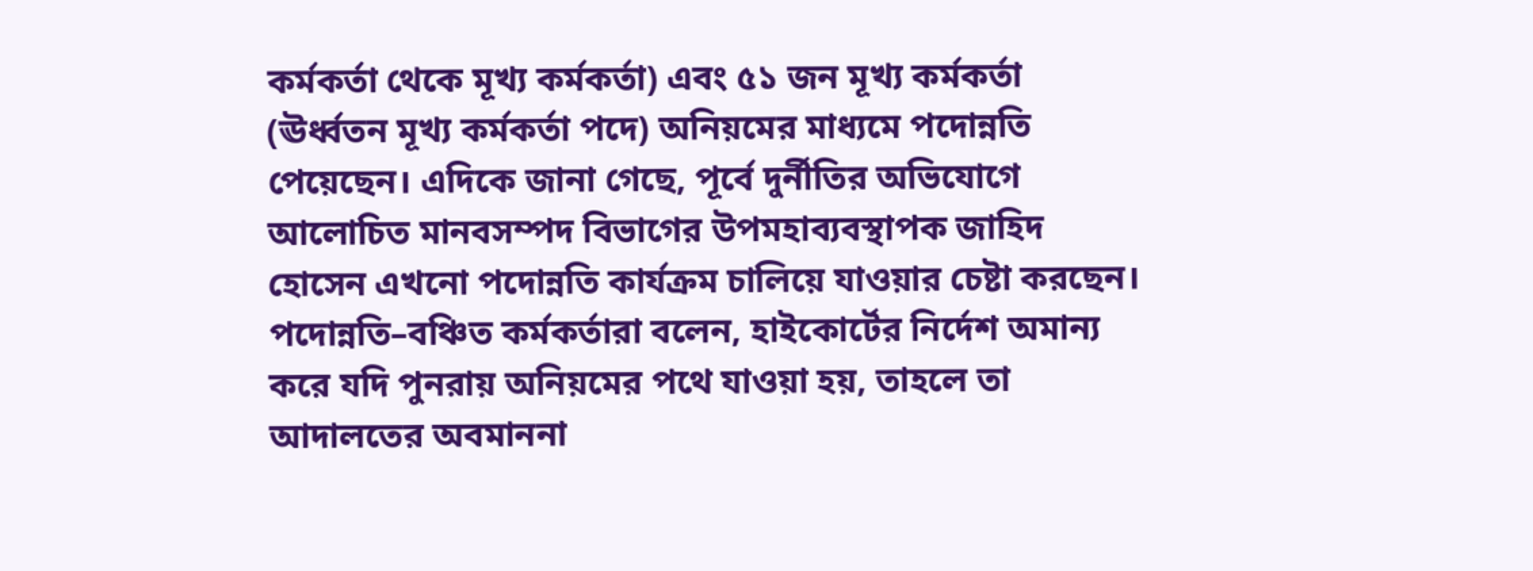কর্মকর্তা থেকে মূখ্য কর্মকর্তা) এবং ৫১ জন মূখ্য কর্মকর্তা (ঊর্ধ্বতন মূখ্য কর্মকর্তা পদে) অনিয়মের মাধ্যমে পদোন্নতি পেয়েছেন। এদিকে জানা গেছে, পূর্বে দুর্নীতির অভিযোগে আলোচিত মানবসম্পদ বিভাগের উপমহাব্যবস্থাপক জাহিদ হোসেন এখনো পদোন্নতি কার্যক্রম চালিয়ে যাওয়ার চেষ্টা করছেন। পদোন্নতি–বঞ্চিত কর্মকর্তারা বলেন, হাইকোর্টের নির্দেশ অমান্য করে যদি পুনরায় অনিয়মের পথে যাওয়া হয়, তাহলে তা আদালতের অবমাননা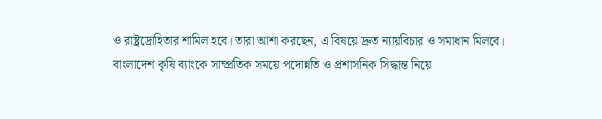ও রাষ্ট্রদ্রোহিতার শামিল হবে। তারা আশা করছেন, এ বিষয়ে দ্রুত ন্যায়বিচার ও সমাধান মিলবে।
বাংলাদেশ কৃষি ব্যাংকে সাম্প্রতিক সময়ে পদোন্নতি ও প্রশাসনিক সিদ্ধান্ত নিয়ে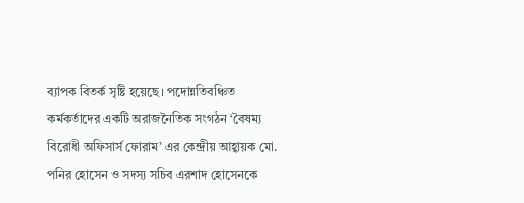ব্যাপক বিতর্ক সৃষ্টি হয়েছে। পদোন্নতিবঞ্চিত কর্মকর্তাদের একটি অরাজনৈতিক সংগঠন ‘বৈষম্য বিরোধী অফিসার্স ফোরাম’ এর কেন্দ্রীয় আহ্বায়ক মো. পনির হোসেন ও সদস্য সচিব এরশাদ হোসেনকে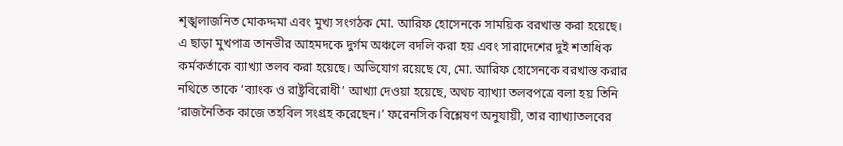শৃঙ্খলাজনিত মোকদ্দমা এবং মুখ্য সংগঠক মো. আরিফ হোসেনকে সাময়িক বরখাস্ত করা হয়েছে। এ ছাড়া মুখপাত্র তানভীর আহমদকে দুর্গম অঞ্চলে বদলি করা হয় এবং সারাদেশের দুই শতাধিক কর্মকর্তাকে ব্যাখ্যা তলব করা হয়েছে। অভিযোগ রয়েছে যে, মো. আরিফ হোসেনকে বরখাস্ত করার নথিতে তাকে ‘ব্যাংক ও রাষ্ট্রবিরোধী’ আখ্যা দেওয়া হয়েছে, অথচ ব্যাখ্যা তলবপত্রে বলা হয় তিনি ‘রাজনৈতিক কাজে তহবিল সংগ্রহ করেছেন।’ ফরেনসিক বিশ্লেষণ অনুযায়ী, তার ব্যাখ্যাতলবের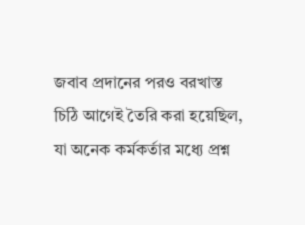জবাব প্রদানের পরও বরখাস্ত চিঠি আগেই তৈরি করা হয়েছিল, যা অনেক কর্মকর্তার মধ্যে প্রশ্ন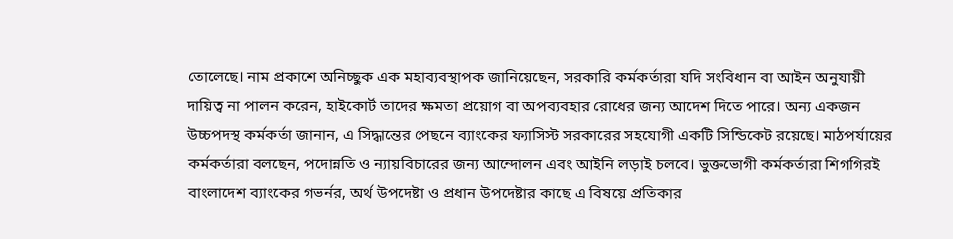তোলেছে। নাম প্রকাশে অনিচ্ছুক এক মহাব্যবস্থাপক জানিয়েছেন, সরকারি কর্মকর্তারা যদি সংবিধান বা আইন অনুযায়ী দায়িত্ব না পালন করেন, হাইকোর্ট তাদের ক্ষমতা প্রয়োগ বা অপব্যবহার রোধের জন্য আদেশ দিতে পারে। অন্য একজন উচ্চপদস্থ কর্মকর্তা জানান, এ সিদ্ধান্তের পেছনে ব্যাংকের ফ্যাসিস্ট সরকারের সহযোগী একটি সিন্ডিকেট রয়েছে। মাঠপর্যায়ের কর্মকর্তারা বলছেন, পদোন্নতি ও ন্যায়বিচারের জন্য আন্দোলন এবং আইনি লড়াই চলবে। ভুক্তভোগী কর্মকর্তারা শিগগিরই বাংলাদেশ ব্যাংকের গভর্নর, অর্থ উপদেষ্টা ও প্রধান উপদেষ্টার কাছে এ বিষয়ে প্রতিকার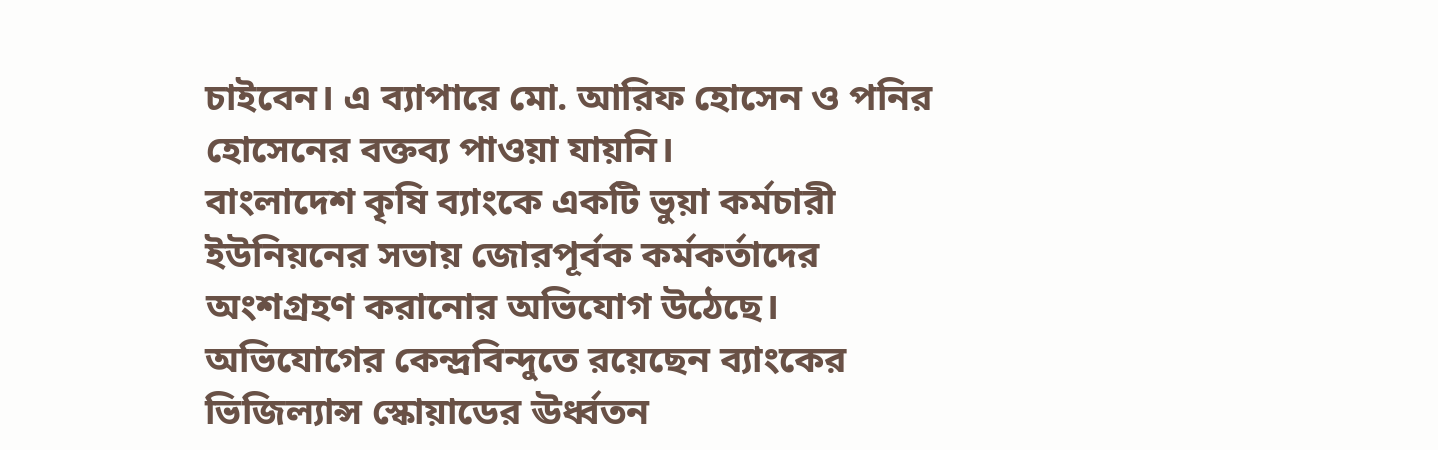চাইবেন। এ ব্যাপারে মো. আরিফ হোসেন ও পনির হোসেনের বক্তব্য পাওয়া যায়নি।
বাংলাদেশ কৃষি ব্যাংকে একটি ভুয়া কর্মচারী ইউনিয়নের সভায় জোরপূর্বক কর্মকর্তাদের অংশগ্রহণ করানোর অভিযোগ উঠেছে। অভিযোগের কেন্দ্রবিন্দুতে রয়েছেন ব্যাংকের ভিজিল্যান্স স্কোয়াডের ঊর্ধ্বতন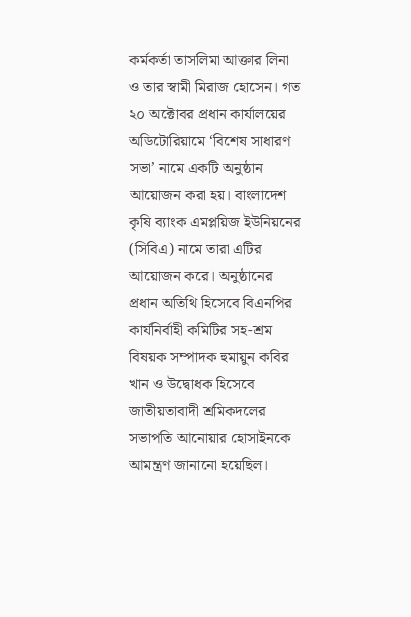কর্মকর্তা তাসলিমা আক্তার লিনা ও তার স্বামী মিরাজ হোসেন। গত ২০ অক্টোবর প্রধান কার্যালয়ের অডিটোরিয়ামে ‘বিশেষ সাধারণ সভা’ নামে একটি অনুষ্ঠান আয়োজন করা হয়। বাংলাদেশ কৃষি ব্যাংক এমপ্লয়িজ ইউনিয়নের (সিবিএ) নামে তারা এটির আয়োজন করে। অনুষ্ঠানের প্রধান অতিথি হিসেবে বিএনপির কার্যনির্বাহী কমিটির সহ-শ্রম বিষয়ক সম্পাদক হুমায়ুন কবির খান ও উদ্বোধক হিসেবে জাতীয়তাবাদী শ্রমিকদলের সভাপতি আনোয়ার হোসাইনকে আমন্ত্রণ জানানো হয়েছিল।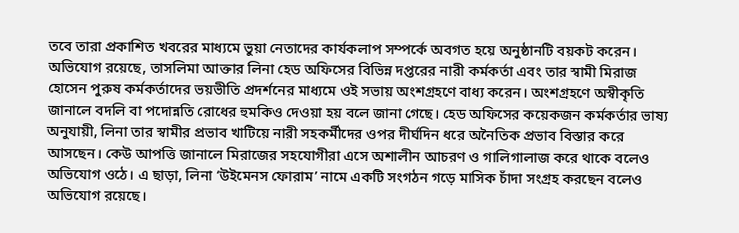তবে তারা প্রকাশিত খবরের মাধ্যমে ভুয়া নেতাদের কার্যকলাপ সম্পর্কে অবগত হয়ে অনুষ্ঠানটি বয়কট করেন। অভিযোগ রয়েছে, তাসলিমা আক্তার লিনা হেড অফিসের বিভিন্ন দপ্তরের নারী কর্মকর্তা এবং তার স্বামী মিরাজ হোসেন পুরুষ কর্মকর্তাদের ভয়ভীতি প্রদর্শনের মাধ্যমে ওই সভায় অংশগ্রহণে বাধ্য করেন। অংশগ্রহণে অস্বীকৃতি জানালে বদলি বা পদোন্নতি রোধের হুমকিও দেওয়া হয় বলে জানা গেছে। হেড অফিসের কয়েকজন কর্মকর্তার ভাষ্য অনুযায়ী, লিনা তার স্বামীর প্রভাব খাটিয়ে নারী সহকর্মীদের ওপর দীর্ঘদিন ধরে অনৈতিক প্রভাব বিস্তার করে আসছেন। কেউ আপত্তি জানালে মিরাজের সহযোগীরা এসে অশালীন আচরণ ও গালিগালাজ করে থাকে বলেও অভিযোগ ওঠে। এ ছাড়া, লিনা ‘উইমেনস ফোরাম’ নামে একটি সংগঠন গড়ে মাসিক চাঁদা সংগ্রহ করছেন বলেও অভিযোগ রয়েছে।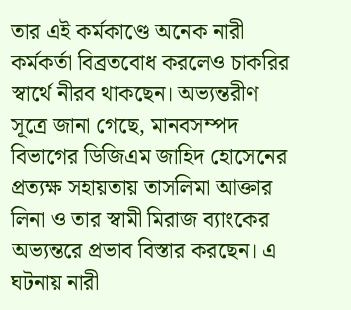তার এই কর্মকাণ্ডে অনেক নারী কর্মকর্তা বিব্রতবোধ করলেও চাকরির স্বার্থে নীরব থাকছেন। অভ্যন্তরীণ সূত্রে জানা গেছে, মানবসম্পদ বিভাগের ডিজিএম জাহিদ হোসেনের প্রত্যক্ষ সহায়তায় তাসলিমা আক্তার লিনা ও তার স্বামী মিরাজ ব্যাংকের অভ্যন্তরে প্রভাব বিস্তার করছেন। এ ঘটনায় নারী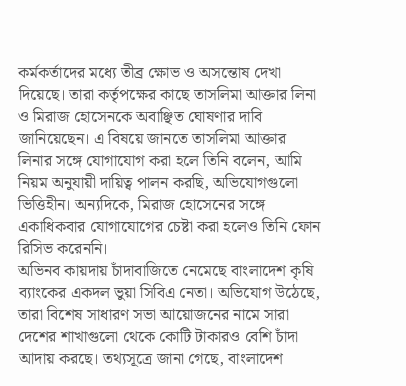কর্মকর্তাদের মধ্যে তীব্র ক্ষোভ ও অসন্তোষ দেখা দিয়েছে। তারা কর্তৃপক্ষের কাছে তাসলিমা আক্তার লিনা ও মিরাজ হোসেনকে অবাঞ্ছিত ঘোষণার দাবি জানিয়েছেন। এ বিষয়ে জানতে তাসলিমা আক্তার লিনার সঙ্গে যোগাযোগ করা হলে তিনি বলেন, আমি নিয়ম অনুযায়ী দায়িত্ব পালন করছি, অভিযোগগুলো ভিত্তিহীন। অন্যদিকে, মিরাজ হোসেনের সঙ্গে একাধিকবার যোগাযোগের চেষ্টা করা হলেও তিনি ফোন রিসিভ করেননি।
অভিনব কায়দায় চাঁদাবাজিতে নেমেছে বাংলাদেশ কৃষি ব্যাংকের একদল ভুয়া সিবিএ নেতা। অভিযোগ উঠেছে, তারা বিশেষ সাধারণ সভা আয়োজনের নামে সারা দেশের শাখাগুলো থেকে কোটি টাকারও বেশি চাঁদা আদায় করছে। তথ্যসূত্রে জানা গেছে, বাংলাদেশ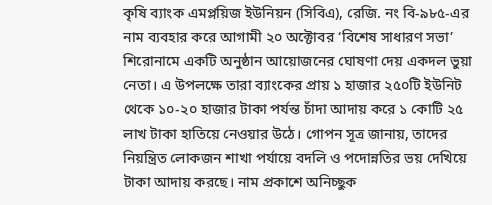কৃষি ব্যাংক এমপ্লয়িজ ইউনিয়ন (সিবিএ), রেজি. নং বি-৯৮৫-এর নাম ব্যবহার করে আগামী ২০ অক্টোবর ‘বিশেষ সাধারণ সভা’ শিরোনামে একটি অনুষ্ঠান আয়োজনের ঘোষণা দেয় একদল ভুয়া নেতা। এ উপলক্ষে তারা ব্যাংকের প্রায় ১ হাজার ২৫০টি ইউনিট থেকে ১০-২০ হাজার টাকা পর্যন্ত চাঁদা আদায় করে ১ কোটি ২৫ লাখ টাকা হাতিয়ে নেওয়ার উঠে। গোপন সূত্র জানায়, তাদের নিয়ন্ত্রিত লোকজন শাখা পর্যায়ে বদলি ও পদোন্নতির ভয় দেখিয়ে টাকা আদায় করছে। নাম প্রকাশে অনিচ্ছুক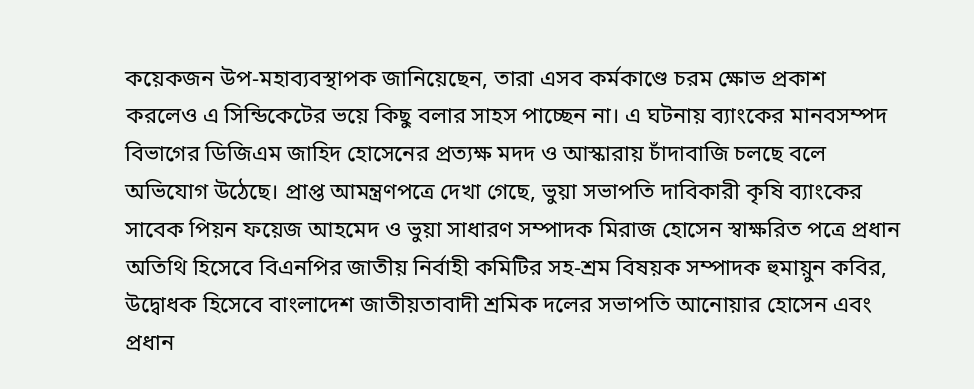কয়েকজন উপ-মহাব্যবস্থাপক জানিয়েছেন, তারা এসব কর্মকাণ্ডে চরম ক্ষোভ প্রকাশ করলেও এ সিন্ডিকেটের ভয়ে কিছু বলার সাহস পাচ্ছেন না। এ ঘটনায় ব্যাংকের মানবসম্পদ বিভাগের ডিজিএম জাহিদ হোসেনের প্রত্যক্ষ মদদ ও আস্কারায় চাঁদাবাজি চলছে বলে অভিযোগ উঠেছে। প্রাপ্ত আমন্ত্রণপত্রে দেখা গেছে, ভুয়া সভাপতি দাবিকারী কৃষি ব্যাংকের সাবেক পিয়ন ফয়েজ আহমেদ ও ভুয়া সাধারণ সম্পাদক মিরাজ হোসেন স্বাক্ষরিত পত্রে প্রধান অতিথি হিসেবে বিএনপির জাতীয় নির্বাহী কমিটির সহ-শ্রম বিষয়ক সম্পাদক হুমায়ুন কবির, উদ্বোধক হিসেবে বাংলাদেশ জাতীয়তাবাদী শ্রমিক দলের সভাপতি আনোয়ার হোসেন এবং প্রধান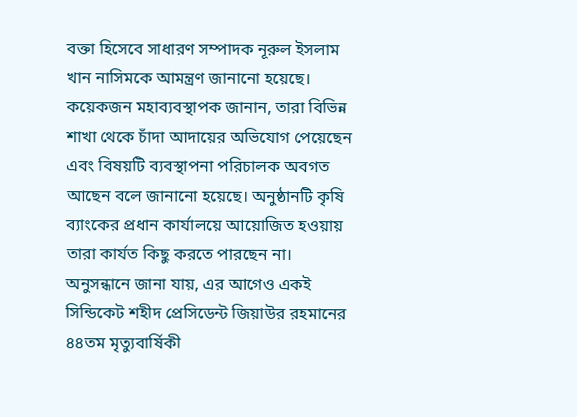বক্তা হিসেবে সাধারণ সম্পাদক নূরুল ইসলাম খান নাসিমকে আমন্ত্রণ জানানো হয়েছে। কয়েকজন মহাব্যবস্থাপক জানান, তারা বিভিন্ন শাখা থেকে চাঁদা আদায়ের অভিযোগ পেয়েছেন এবং বিষয়টি ব্যবস্থাপনা পরিচালক অবগত আছেন বলে জানানো হয়েছে। অনুষ্ঠানটি কৃষি ব্যাংকের প্রধান কার্যালয়ে আয়োজিত হওয়ায় তারা কার্যত কিছু করতে পারছেন না। অনুসন্ধানে জানা যায়, এর আগেও একই সিন্ডিকেট শহীদ প্রেসিডেন্ট জিয়াউর রহমানের ৪৪তম মৃত্যুবার্ষিকী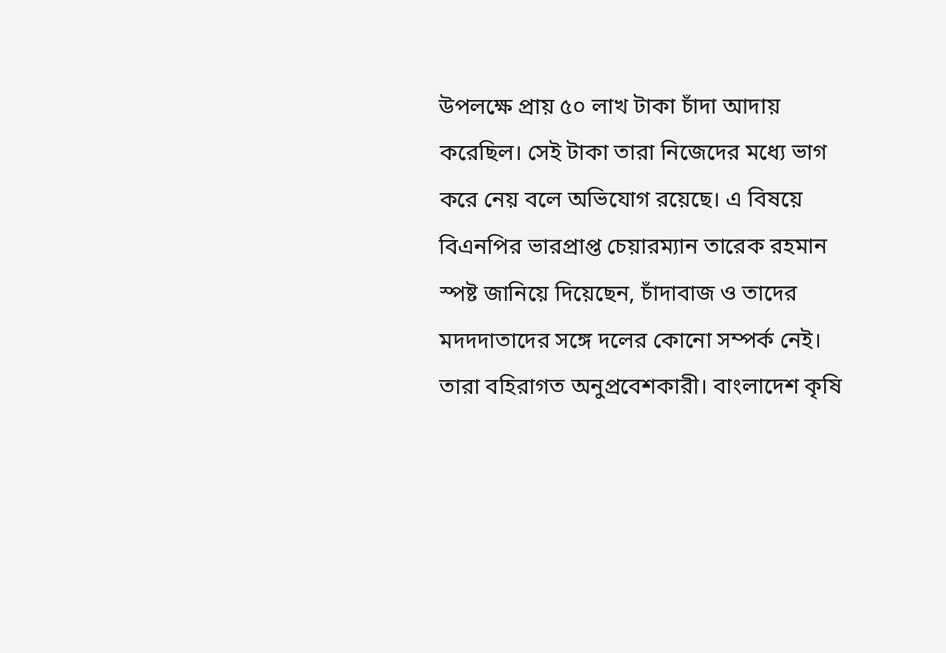উপলক্ষে প্রায় ৫০ লাখ টাকা চাঁদা আদায় করেছিল। সেই টাকা তারা নিজেদের মধ্যে ভাগ করে নেয় বলে অভিযোগ রয়েছে। এ বিষয়ে বিএনপির ভারপ্রাপ্ত চেয়ারম্যান তারেক রহমান স্পষ্ট জানিয়ে দিয়েছেন, চাঁদাবাজ ও তাদের মদদদাতাদের সঙ্গে দলের কোনো সম্পর্ক নেই। তারা বহিরাগত অনুপ্রবেশকারী। বাংলাদেশ কৃষি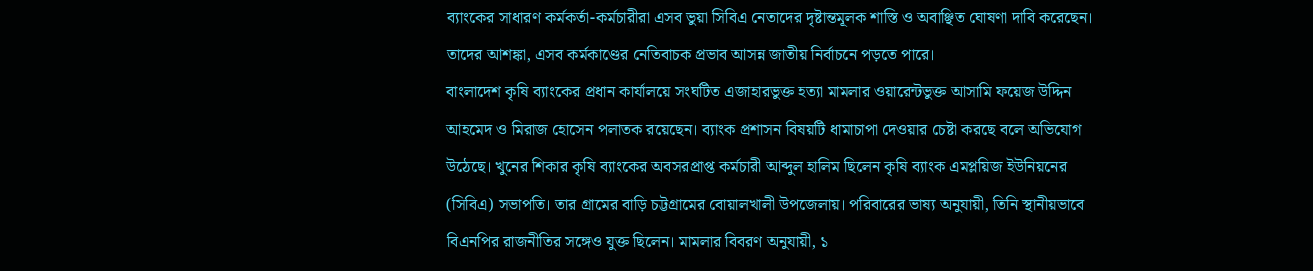ব্যাংকের সাধারণ কর্মকর্তা-কর্মচারীরা এসব ভুয়া সিবিএ নেতাদের দৃষ্টান্তমূলক শাস্তি ও অবাঞ্ছিত ঘোষণা দাবি করেছেন। তাদের আশঙ্কা, এসব কর্মকাণ্ডের নেতিবাচক প্রভাব আসন্ন জাতীয় নির্বাচনে পড়তে পারে।
বাংলাদেশ কৃষি ব্যাংকের প্রধান কার্যালয়ে সংঘটিত এজাহারভুক্ত হত্যা মামলার ওয়ারেন্টভুক্ত আসামি ফয়েজ উদ্দিন আহমেদ ও মিরাজ হোসেন পলাতক রয়েছেন। ব্যাংক প্রশাসন বিষয়টি ধামাচাপা দেওয়ার চেষ্টা করছে বলে অভিযোগ উঠেছে। খুনের শিকার কৃষি ব্যাংকের অবসরপ্রাপ্ত কর্মচারী আব্দুল হালিম ছিলেন কৃষি ব্যাংক এমপ্লয়িজ ইউনিয়নের (সিবিএ) সভাপতি। তার গ্রামের বাড়ি চট্টগ্রামের বোয়ালখালী উপজেলায়। পরিবারের ভাষ্য অনুযায়ী, তিনি স্থানীয়ভাবে বিএনপির রাজনীতির সঙ্গেও যুক্ত ছিলেন। মামলার বিবরণ অনুযায়ী, ১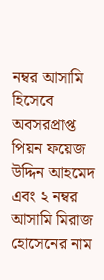নম্বর আসামি হিসেবে অবসরপ্রাপ্ত পিয়ন ফয়েজ উদ্দিন আহমেদ এবং ২ নম্বর আসামি মিরাজ হোসেনের নাম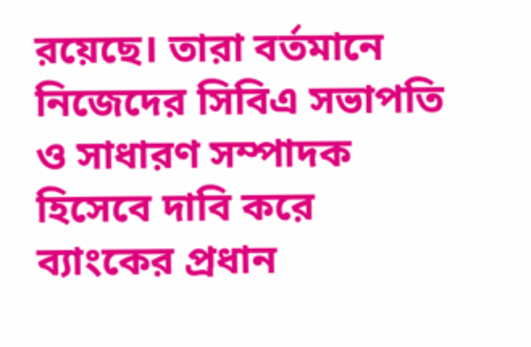রয়েছে। তারা বর্তমানে নিজেদের সিবিএ সভাপতি ও সাধারণ সম্পাদক হিসেবে দাবি করে ব্যাংকের প্রধান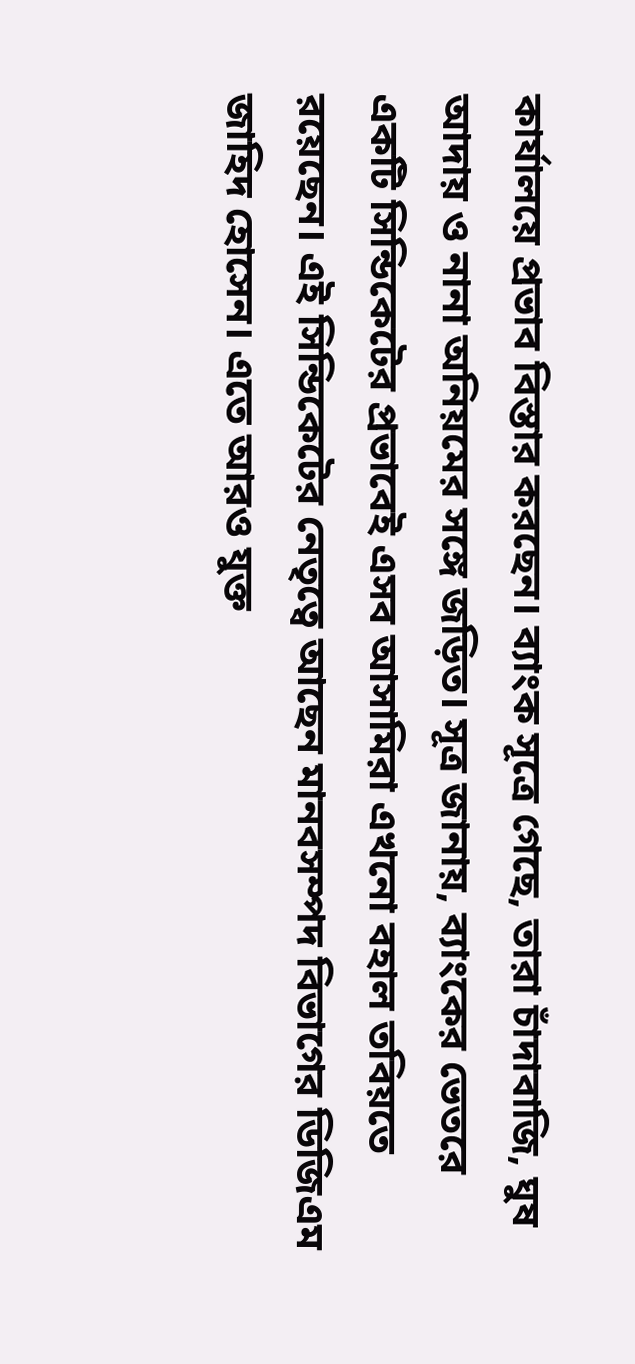কার্যালয়ে প্রভাব বিস্তার করছেন। ব্যাংক সূত্রে গেছে, তারা চাঁদাবাজি, ঘুষ আদায় ও নানা অনিয়মের সঙ্গে জড়িত। সূত্র জানায়, ব্যাংকের ভেতরে একটি সিন্ডিকেটের প্রভাবেই এসব আসামিরা এখনো বহাল তবিয়তে রয়েছেন। এই সিন্ডিকেটের নেতৃত্বে আছেন মানবসম্পদ বিভাগের ডিজিএম জাহিদ হোসেন। এতে আরও যুক্ত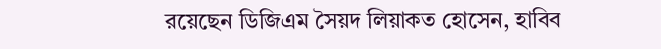রয়েছেন ডিজিএম সৈয়দ লিয়াকত হোসেন, হাবিব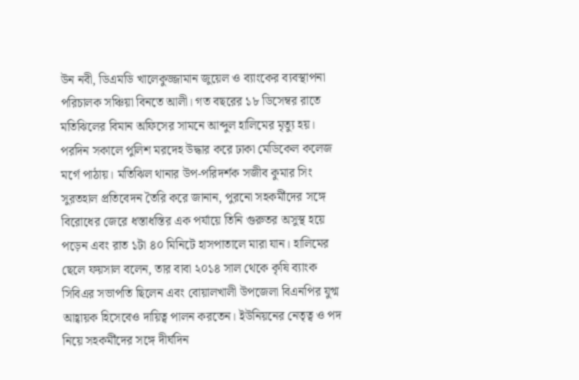উন নবী, ডিএমডি খালেকুজ্জামান জুয়েল ও ব্যাংকের ব্যবস্থাপনা পরিচালক সঞ্চিয়া বিনতে আলী। গত বছরের ১৮ ডিসেম্বর রাতে মতিঝিলের বিমান অফিসের সামনে আব্দুল হালিমের মৃত্যু হয়। পরদিন সকালে পুলিশ মরদেহ উদ্ধার করে ঢাকা মেডিকেল কলেজ মর্গে পাঠায়। মতিঝিল থানার উপ-পরিদর্শক সজীব কুমার সিং সুরতহাল প্রতিবেদন তৈরি করে জানান, পুরনো সহকর্মীদের সঙ্গে বিরোধের জেরে ধস্তাধস্তির এক পর্যায়ে তিনি গুরুতর অসুস্থ হয়ে পড়েন এবং রাত ১টা ৪০ মিনিটে হাসপাতালে মারা যান। হালিমের ছেলে ফয়সাল বলেন, তার বাবা ২০১৪ সাল থেকে কৃষি ব্যাংক সিবিএর সভাপতি ছিলেন এবং বোয়ালখালী উপজেলা বিএনপির যুগ্ম আহ্বায়ক হিসেবেও দায়িত্ব পালন করতেন। ইউনিয়নের নেতৃত্ব ও পদ নিয়ে সহকর্মীদের সঙ্গে দীর্ঘদিন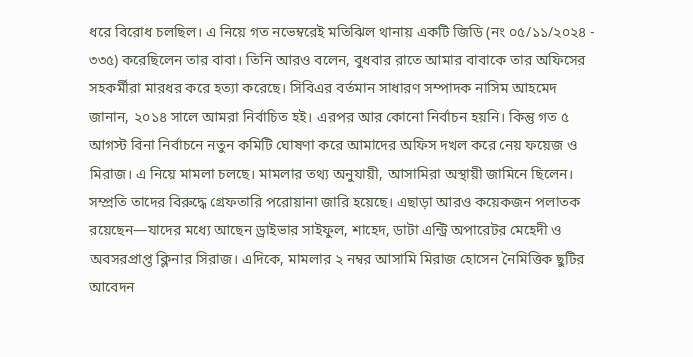ধরে বিরোধ চলছিল। এ নিয়ে গত নভেম্বরেই মতিঝিল থানায় একটি জিডি (নং ০৫/১১/২০২৪ - ৩৩৫) করেছিলেন তার বাবা। তিনি আরও বলেন, বুধবার রাতে আমার বাবাকে তার অফিসের সহকর্মীরা মারধর করে হত্যা করেছে। সিবিএর বর্তমান সাধারণ সম্পাদক নাসিম আহমেদ জানান, ২০১৪ সালে আমরা নির্বাচিত হই। এরপর আর কোনো নির্বাচন হয়নি। কিন্তু গত ৫ আগস্ট বিনা নির্বাচনে নতুন কমিটি ঘোষণা করে আমাদের অফিস দখল করে নেয় ফয়েজ ও মিরাজ। এ নিয়ে মামলা চলছে। মামলার তথ্য অনুযায়ী, আসামিরা অস্থায়ী জামিনে ছিলেন। সম্প্রতি তাদের বিরুদ্ধে গ্রেফতারি পরোয়ানা জারি হয়েছে। এছাড়া আরও কয়েকজন পলাতক রয়েছেন—যাদের মধ্যে আছেন ড্রাইভার সাইফুল, শাহেদ, ডাটা এন্ট্রি অপারেটর মেহেদী ও অবসরপ্রাপ্ত ক্লিনার সিরাজ। এদিকে, মামলার ২ নম্বর আসামি মিরাজ হোসেন নৈমিত্তিক ছুটির আবেদন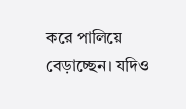করে পালিয়ে বেড়াচ্ছেন। যদিও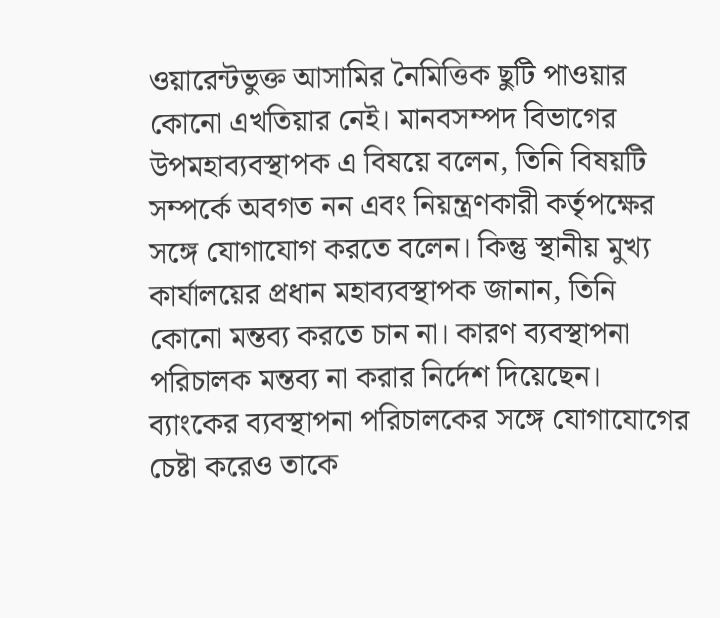ওয়ারেন্টভুক্ত আসামির নৈমিত্তিক ছুটি পাওয়ার কোনো এখতিয়ার নেই। মানবসম্পদ বিভাগের উপমহাব্যবস্থাপক এ বিষয়ে বলেন, তিনি বিষয়টি সম্পর্কে অবগত নন এবং নিয়ন্ত্রণকারী কর্তৃপক্ষের সঙ্গে যোগাযোগ করতে বলেন। কিন্তু স্থানীয় মুখ্য কার্যালয়ের প্রধান মহাব্যবস্থাপক জানান, তিনি কোনো মন্তব্য করতে চান না। কারণ ব্যবস্থাপনা পরিচালক মন্তব্য না করার নির্দেশ দিয়েছেন। ব্যাংকের ব্যবস্থাপনা পরিচালকের সঙ্গে যোগাযোগের চেষ্টা করেও তাকে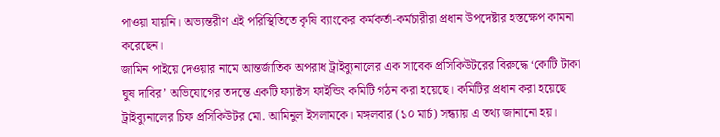পাওয়া যায়নি। অভ্যন্তরীণ এই পরিস্থিতিতে কৃষি ব্যাংকের কর্মকর্তা-কর্মচারীরা প্রধান উপদেষ্টার হস্তক্ষেপ কামনা করেছেন।
জামিন পাইয়ে দেওয়ার নামে আন্তর্জাতিক অপরাধ ট্রাইব্যুনালের এক সাবেক প্রসিকিউটরের বিরুদ্ধে ‘কোটি টাকা ঘুষ দাবির’ অভিযোগের তদন্তে একটি ফ্যাক্টস ফাইন্ডিং কমিটি গঠন করা হয়েছে। কমিটির প্রধান করা হয়েছে ট্রাইব্যুনালের চিফ প্রসিকিউটর মো. আমিনুল ইসলামকে। মঙ্গলবার (১০ মার্চ) সন্ধ্যায় এ তথ্য জানানো হয়।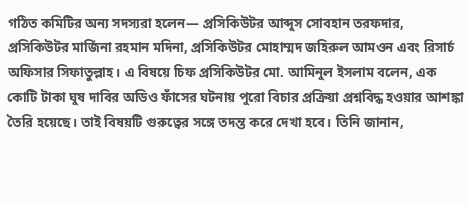গঠিত কমিটির অন্য সদস্যরা হলেন— প্রসিকিউটর আব্দুস সোবহান তরফদার, প্রসিকিউটর মার্জিনা রহমান মদিনা, প্রসিকিউটর মোহাম্মদ জহিরুল আমওন এবং রিসার্চ অফিসার সিফাতুল্লাহ। এ বিষয়ে চিফ প্রসিকিউটর মো. আমিনুল ইসলাম বলেন, এক কোটি টাকা ঘুষ দাবির অডিও ফাঁসের ঘটনায় পুরো বিচার প্রক্রিয়া প্রশ্নবিদ্ধ হওয়ার আশঙ্কা তৈরি হয়েছে। তাই বিষয়টি গুরুত্বের সঙ্গে তদন্ত করে দেখা হবে। তিনি জানান,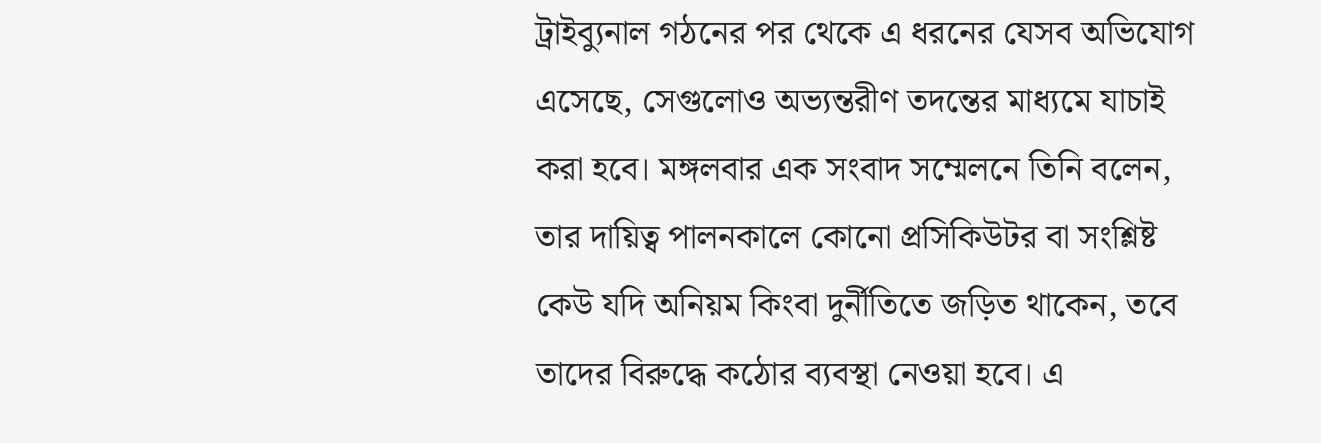ট্রাইব্যুনাল গঠনের পর থেকে এ ধরনের যেসব অভিযোগ এসেছে, সেগুলোও অভ্যন্তরীণ তদন্তের মাধ্যমে যাচাই করা হবে। মঙ্গলবার এক সংবাদ সম্মেলনে তিনি বলেন, তার দায়িত্ব পালনকালে কোনো প্রসিকিউটর বা সংশ্লিষ্ট কেউ যদি অনিয়ম কিংবা দুর্নীতিতে জড়িত থাকেন, তবে তাদের বিরুদ্ধে কঠোর ব্যবস্থা নেওয়া হবে। এ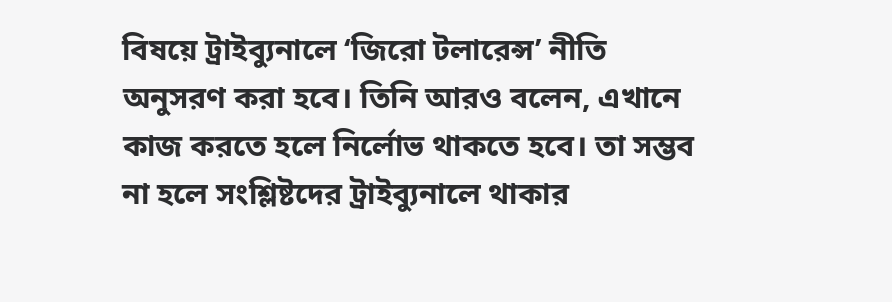বিষয়ে ট্রাইব্যুনালে ‘জিরো টলারেন্স’ নীতি অনুসরণ করা হবে। তিনি আরও বলেন, এখানে কাজ করতে হলে নির্লোভ থাকতে হবে। তা সম্ভব না হলে সংশ্লিষ্টদের ট্রাইব্যুনালে থাকার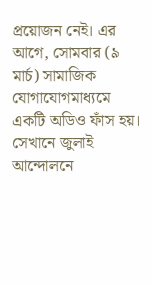প্রয়োজন নেই। এর আগে, সোমবার (৯ মার্চ) সামাজিক যোগাযোগমাধ্যমে একটি অডিও ফাঁস হয়। সেখানে জুলাই আন্দোলনে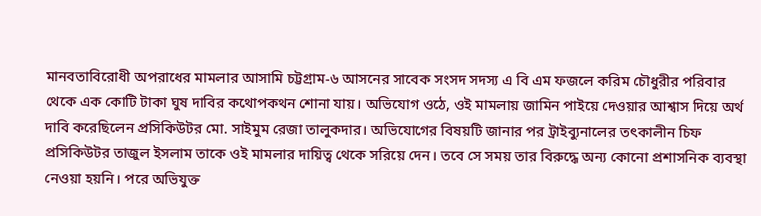মানবতাবিরোধী অপরাধের মামলার আসামি চট্টগ্রাম-৬ আসনের সাবেক সংসদ সদস্য এ বি এম ফজলে করিম চৌধুরীর পরিবার থেকে এক কোটি টাকা ঘুষ দাবির কথোপকথন শোনা যায়। অভিযোগ ওঠে, ওই মামলায় জামিন পাইয়ে দেওয়ার আশ্বাস দিয়ে অর্থ দাবি করেছিলেন প্রসিকিউটর মো. সাইমুম রেজা তালুকদার। অভিযোগের বিষয়টি জানার পর ট্রাইব্যুনালের তৎকালীন চিফ প্রসিকিউটর তাজুল ইসলাম তাকে ওই মামলার দায়িত্ব থেকে সরিয়ে দেন। তবে সে সময় তার বিরুদ্ধে অন্য কোনো প্রশাসনিক ব্যবস্থা নেওয়া হয়নি। পরে অভিযুক্ত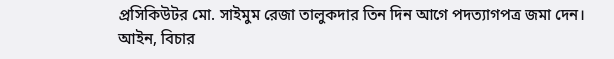প্রসিকিউটর মো. সাইমুম রেজা তালুকদার তিন দিন আগে পদত্যাগপত্র জমা দেন। আইন, বিচার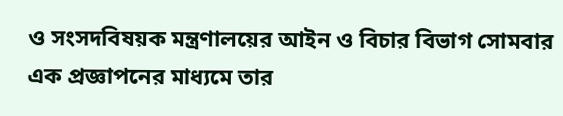ও সংসদবিষয়ক মন্ত্রণালয়ের আইন ও বিচার বিভাগ সোমবার এক প্রজ্ঞাপনের মাধ্যমে তার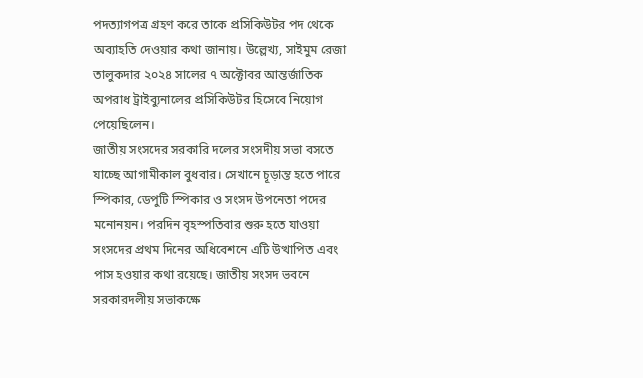পদত্যাগপত্র গ্রহণ করে তাকে প্রসিকিউটর পদ থেকে অব্যাহতি দেওয়ার কথা জানায়। উল্লেখ্য, সাইমুম রেজা তালুকদার ২০২৪ সালের ৭ অক্টোবর আন্তর্জাতিক অপরাধ ট্রাইব্যুনালের প্রসিকিউটর হিসেবে নিয়োগ পেয়েছিলেন।
জাতীয় সংসদের সরকারি দলের সংসদীয় সভা বসতে যাচ্ছে আগামীকাল বুধবার। সেখানে চূড়ান্ত হতে পারে স্পিকার, ডেপুটি স্পিকার ও সংসদ উপনেতা পদের মনোনয়ন। পরদিন বৃহস্পতিবার শুরু হতে যাওয়া সংসদের প্রথম দিনের অধিবেশনে এটি উত্থাপিত এবং পাস হওয়ার কথা রয়েছে। জাতীয় সংসদ ভবনে সরকারদলীয় সভাকক্ষে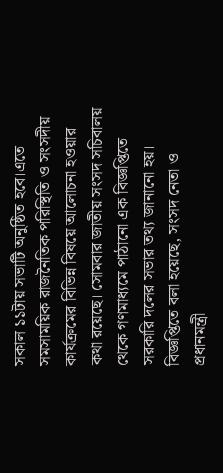সকাল ১১টায় সভাটি অনুষ্ঠিত হবে।এতে সমসাময়িক রাজনৈতিক পরিস্থিতি ও সংসদীয় কার্যক্রমের বিভিন্ন বিষয়ে আলোচনা হওয়ার কথা রয়েছে। সোমবার জাতীয় সংসদ সচিবালয় থেকে গণমাধ্যমে পাঠানো এক বিজ্ঞপ্তিতে সরকারি দলের সভার তথ্য জানানো হয়। বিজ্ঞপ্তিতে বলা হয়েছে, সংসদ নেতা ও প্রধানমন্ত্রী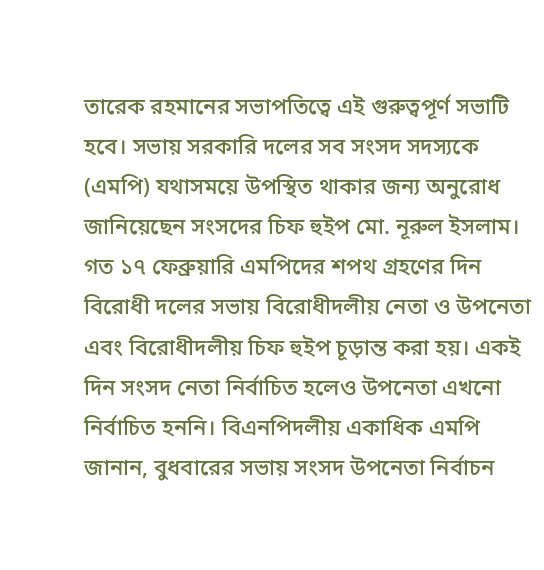তারেক রহমানের সভাপতিত্বে এই গুরুত্বপূর্ণ সভাটি হবে। সভায় সরকারি দলের সব সংসদ সদস্যকে (এমপি) যথাসময়ে উপস্থিত থাকার জন্য অনুরোধ জানিয়েছেন সংসদের চিফ হুইপ মো. নূরুল ইসলাম। গত ১৭ ফেব্রুয়ারি এমপিদের শপথ গ্রহণের দিন বিরোধী দলের সভায় বিরোধীদলীয় নেতা ও উপনেতা এবং বিরোধীদলীয় চিফ হুইপ চূড়ান্ত করা হয়। একই দিন সংসদ নেতা নির্বাচিত হলেও উপনেতা এখনো নির্বাচিত হননি। বিএনপিদলীয় একাধিক এমপি জানান, বুধবারের সভায় সংসদ উপনেতা নির্বাচন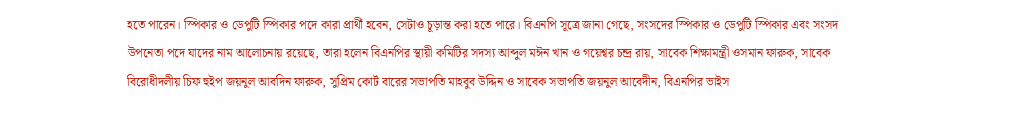হতে পারেন। স্পিকার ও ডেপুটি স্পিকার পদে কারা প্রার্থী হবেন, সেটাও চূড়ান্ত করা হতে পারে। বিএনপি সূত্রে জানা গেছে, সংসদের স্পিকার ও ডেপুটি স্পিকার এবং সংসদ উপনেতা পদে যাদের নাম আলোচনায় রয়েছে, তারা হলেন বিএনপির স্থায়ী কমিটির সদস্য আব্দুল মঈন খান ও গয়েশ্বর চন্দ্র রায়, সাবেক শিক্ষামন্ত্রী ওসমান ফারুক, সাবেক বিরোধীদলীয় চিফ হুইপ জয়নুল আবদিন ফারুক, সুপ্রিম কোর্ট বারের সভাপতি মাহবুব উদ্দিন ও সাবেক সভাপতি জয়নুল আবেদীন, বিএনপির ভাইস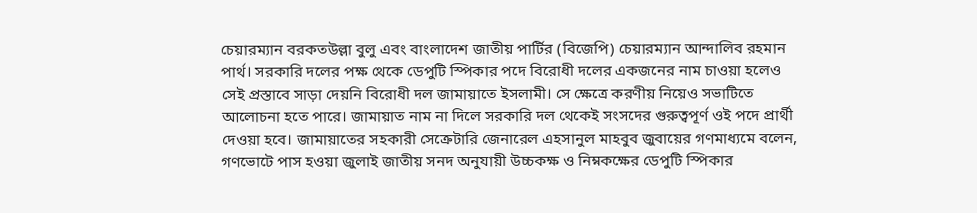চেয়ারম্যান বরকতউল্লা বুলু এবং বাংলাদেশ জাতীয় পার্টির (বিজেপি) চেয়ারম্যান আন্দালিব রহমান পার্থ। সরকারি দলের পক্ষ থেকে ডেপুটি স্পিকার পদে বিরোধী দলের একজনের নাম চাওয়া হলেও সেই প্রস্তাবে সাড়া দেয়নি বিরোধী দল জামায়াতে ইসলামী। সে ক্ষেত্রে করণীয় নিয়েও সভাটিতে আলোচনা হতে পারে। জামায়াত নাম না দিলে সরকারি দল থেকেই সংসদের গুরুত্বপূর্ণ ওই পদে প্রার্থী দেওয়া হবে। জামায়াতের সহকারী সেক্রেটারি জেনারেল এহসানুল মাহবুব জুবায়ের গণমাধ্যমে বলেন, গণভোটে পাস হওয়া জুলাই জাতীয় সনদ অনুযায়ী উচ্চকক্ষ ও নিম্নকক্ষের ডেপুটি স্পিকার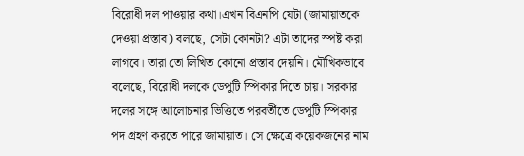বিরোধী দল পাওয়ার কথা।এখন বিএনপি যেটা (জামায়াতকে দেওয়া প্রস্তাব) বলছে, সেটা কোনটা? এটা তাদের স্পষ্ট করা লাগবে। তারা তো লিখিত কোনো প্রস্তাব দেয়নি। মৌখিকভাবে বলেছে, বিরোধী দলকে ডেপুটি স্পিকার দিতে চায়। সরকার দলের সঙ্গে আলোচনার ভিত্তিতে পরবর্তীতে ডেপুটি স্পিকার পদ গ্রহণ করতে পারে জামায়াত। সে ক্ষেত্রে কয়েকজনের নাম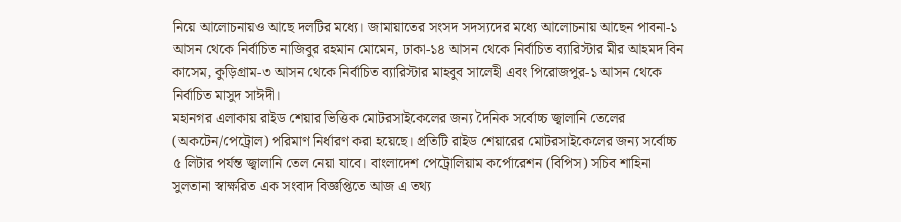নিয়ে আলোচনায়ও আছে দলটির মধ্যে। জামায়াতের সংসদ সদস্যদের মধ্যে আলোচনায় আছেন পাবনা-১ আসন থেকে নির্বাচিত নাজিবুর রহমান মোমেন, ঢাকা-১৪ আসন থেকে নির্বাচিত ব্যারিস্টার মীর আহমদ বিন কাসেম, কুড়িগ্রাম-৩ আসন থেকে নির্বাচিত ব্যারিস্টার মাহবুব সালেহী এবং পিরোজপুর-১ আসন থেকে নির্বাচিত মাসুদ সাঈদী।
মহানগর এলাকায় রাইড শেয়ার ভিত্তিক মোটরসাইকেলের জন্য দৈনিক সর্বোচ্চ জ্বালানি তেলের (অকটেন/পেট্রোল) পরিমাণ নির্ধারণ করা হয়েছে। প্রতিটি রাইড শেয়ারের মোটরসাইকেলের জন্য সর্বোচ্চ ৫ লিটার পর্যন্ত জ্বালানি তেল নেয়া যাবে। বাংলাদেশ পেট্রোলিয়াম কর্পোরেশন (বিপিস) সচিব শাহিনা সুলতানা স্বাক্ষরিত এক সংবাদ বিজ্ঞপ্তিতে আজ এ তথ্য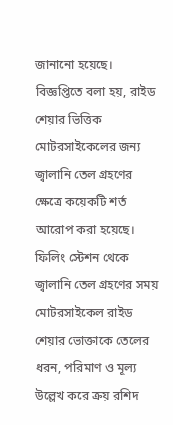জানানো হয়েছে। বিজ্ঞপ্তিতে বলা হয়, রাইড শেয়ার ভিত্তিক মোটরসাইকেলের জন্য জ্বালানি তেল গ্রহণের ক্ষেত্রে কয়েকটি শর্ত আরোপ করা হয়েছে। ফিলিং স্টেশন থেকে জ্বালানি তেল গ্রহণের সময় মোটরসাইকেল রাইড শেয়ার ভোক্তাকে তেলের ধরন, পরিমাণ ও মূল্য উল্লেখ করে ক্রয় রশিদ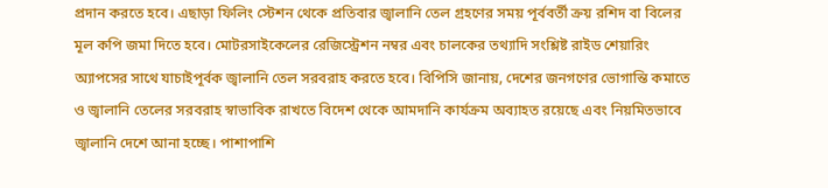প্রদান করতে হবে। এছাড়া ফিলিং স্টেশন থেকে প্রতিবার জ্বালানি তেল গ্রহণের সময় পূর্ববর্তী ক্রয় রশিদ বা বিলের মূল কপি জমা দিতে হবে। মোটরসাইকেলের রেজিস্ট্রেশন নম্বর এবং চালকের তথ্যাদি সংশ্লিষ্ট রাইড শেয়ারিং অ্যাপসের সাথে যাচাইপূর্বক জ্বালানি তেল সরবরাহ করতে হবে। বিপিসি জানায়, দেশের জনগণের ভোগান্তি কমাতে ও জ্বালানি তেলের সরবরাহ স্বাভাবিক রাখতে বিদেশ থেকে আমদানি কার্যক্রম অব্যাহত রয়েছে এবং নিয়মিতভাবে জ্বালানি দেশে আনা হচ্ছে। পাশাপাশি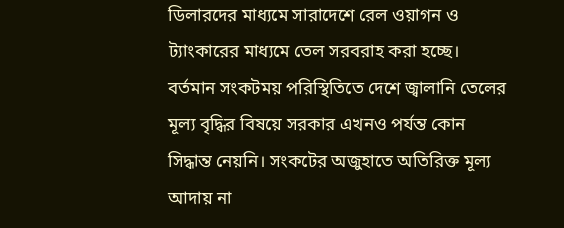ডিলারদের মাধ্যমে সারাদেশে রেল ওয়াগন ও ট্যাংকারের মাধ্যমে তেল সরবরাহ করা হচ্ছে। বর্তমান সংকটময় পরিস্থিতিতে দেশে জ্বালানি তেলের মূল্য বৃদ্ধির বিষয়ে সরকার এখনও পর্যন্ত কোন সিদ্ধান্ত নেয়নি। সংকটের অজুহাতে অতিরিক্ত মূল্য আদায় না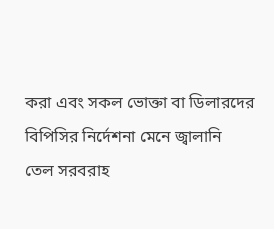করা এবং সকল ভোক্তা বা ডিলারদের বিপিসির নির্দেশনা মেনে জ্বালানি তেল সরবরাহ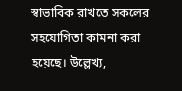স্বাভাবিক রাখতে সকলের সহযোগিতা কামনা করা হয়েছে। উল্লেখ্য,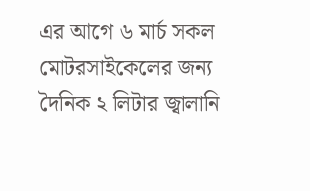এর আগে ৬ মার্চ সকল মোটরসাইকেলের জন্য দৈনিক ২ লিটার জ্বালানি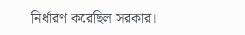নির্ধারণ করেছিল সরকার।